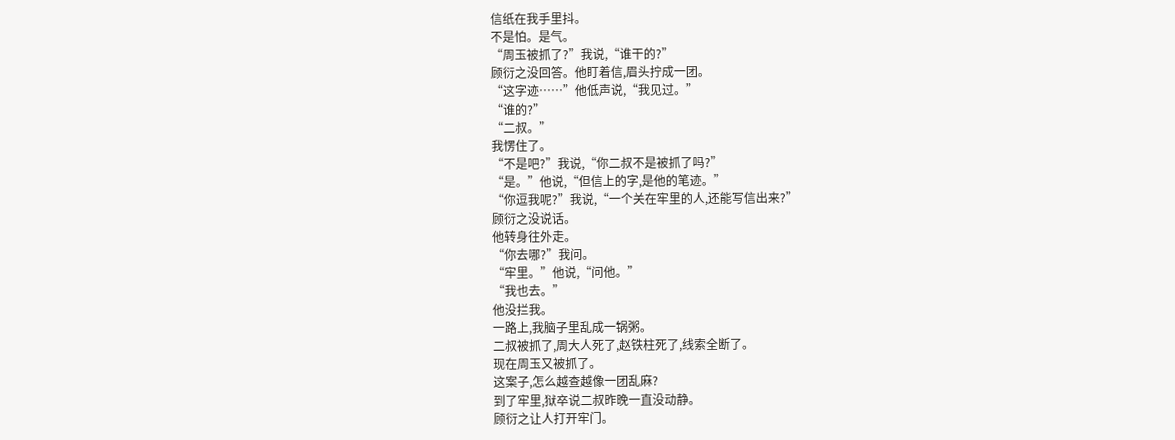信纸在我手里抖。
不是怕。是气。
“周玉被抓了?”我说,“谁干的?”
顾衍之没回答。他盯着信,眉头拧成一团。
“这字迹……”他低声说,“我见过。”
“谁的?”
“二叔。”
我愣住了。
“不是吧?”我说,“你二叔不是被抓了吗?”
“是。”他说,“但信上的字,是他的笔迹。”
“你逗我呢?”我说,“一个关在牢里的人,还能写信出来?”
顾衍之没说话。
他转身往外走。
“你去哪?”我问。
“牢里。”他说,“问他。”
“我也去。”
他没拦我。
一路上,我脑子里乱成一锅粥。
二叔被抓了,周大人死了,赵铁柱死了,线索全断了。
现在周玉又被抓了。
这案子,怎么越查越像一团乱麻?
到了牢里,狱卒说二叔昨晚一直没动静。
顾衍之让人打开牢门。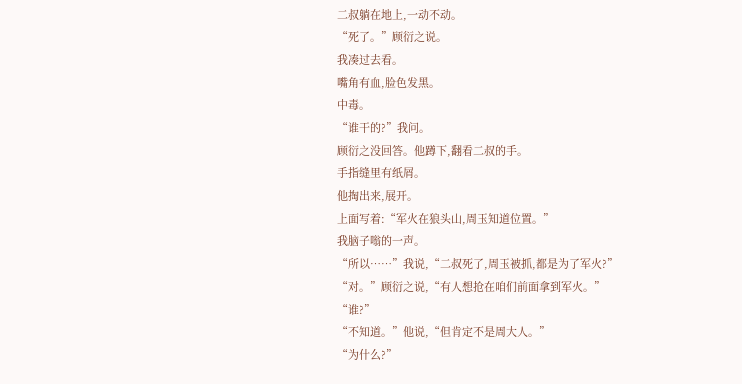二叔躺在地上,一动不动。
“死了。”顾衍之说。
我凑过去看。
嘴角有血,脸色发黑。
中毒。
“谁干的?”我问。
顾衍之没回答。他蹲下,翻看二叔的手。
手指缝里有纸屑。
他掏出来,展开。
上面写着:“军火在狼头山,周玉知道位置。”
我脑子嗡的一声。
“所以……”我说,“二叔死了,周玉被抓,都是为了军火?”
“对。”顾衍之说,“有人想抢在咱们前面拿到军火。”
“谁?”
“不知道。”他说,“但肯定不是周大人。”
“为什么?”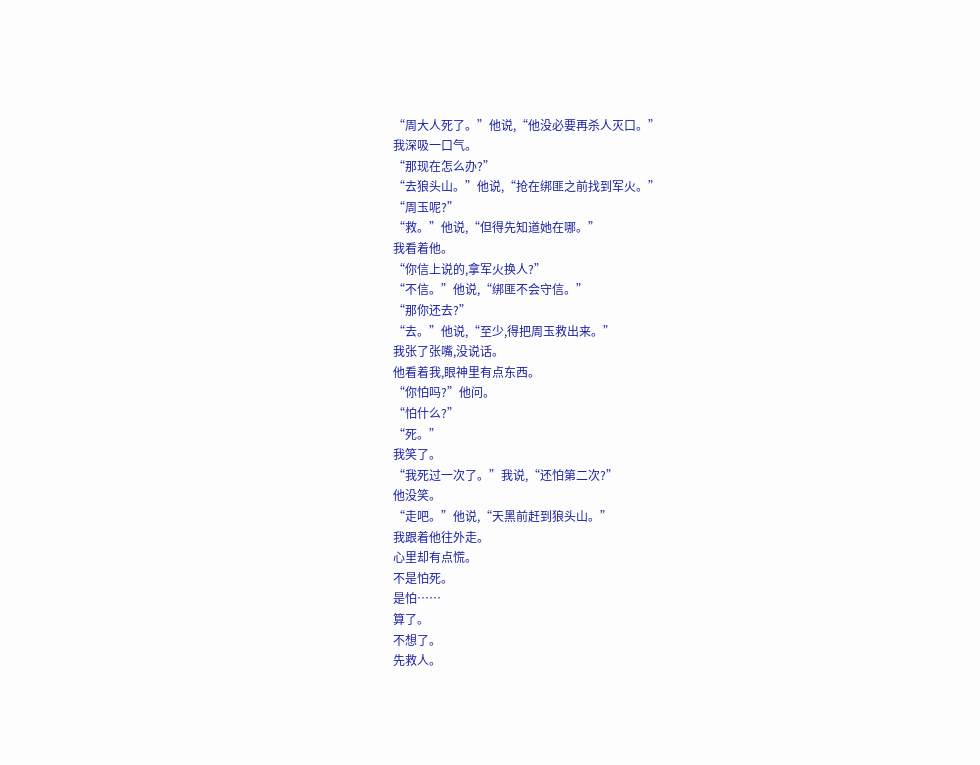“周大人死了。”他说,“他没必要再杀人灭口。”
我深吸一口气。
“那现在怎么办?”
“去狼头山。”他说,“抢在绑匪之前找到军火。”
“周玉呢?”
“救。”他说,“但得先知道她在哪。”
我看着他。
“你信上说的,拿军火换人?”
“不信。”他说,“绑匪不会守信。”
“那你还去?”
“去。”他说,“至少,得把周玉救出来。”
我张了张嘴,没说话。
他看着我,眼神里有点东西。
“你怕吗?”他问。
“怕什么?”
“死。”
我笑了。
“我死过一次了。”我说,“还怕第二次?”
他没笑。
“走吧。”他说,“天黑前赶到狼头山。”
我跟着他往外走。
心里却有点慌。
不是怕死。
是怕……
算了。
不想了。
先救人。